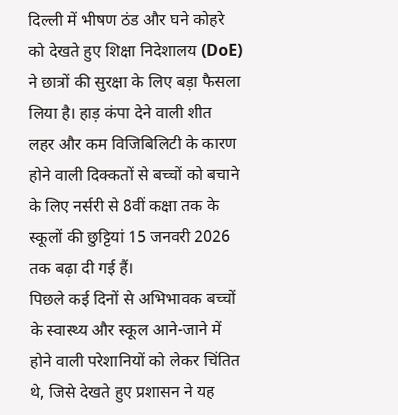दिल्ली में भीषण ठंड और घने कोहरे को देखते हुए शिक्षा निदेशालय (DoE) ने छात्रों की सुरक्षा के लिए बड़ा फैसला लिया है। हाड़ कंपा देने वाली शीत लहर और कम विजिबिलिटी के कारण होने वाली दिक्कतों से बच्चों को बचाने के लिए नर्सरी से 8वीं कक्षा तक के स्कूलों की छुट्टियां 15 जनवरी 2026 तक बढ़ा दी गई हैं।
पिछले कई दिनों से अभिभावक बच्चों के स्वास्थ्य और स्कूल आने-जाने में होने वाली परेशानियों को लेकर चिंतित थे, जिसे देखते हुए प्रशासन ने यह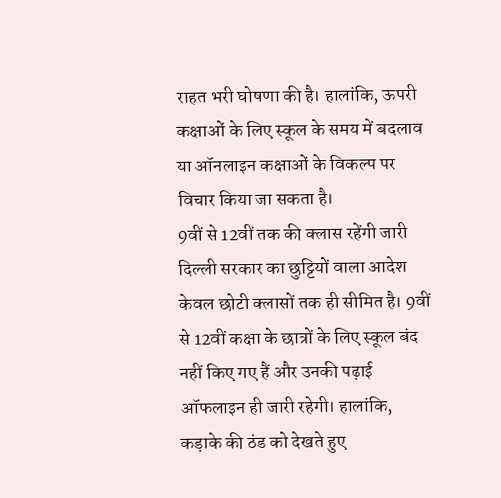राहत भरी घोषणा की है। हालांकि, ऊपरी कक्षाओं के लिए स्कूल के समय में बदलाव या ऑनलाइन कक्षाओं के विकल्प पर विचार किया जा सकता है।
9वीं से 12वीं तक की क्लास रहेंगी जारी
दिल्ली सरकार का छुट्टियों वाला आदेश केवल छोटी क्लासों तक ही सीमित है। 9वीं से 12वीं कक्षा के छात्रों के लिए स्कूल बंद नहीं किए गए हैं और उनकी पढ़ाई ऑफलाइन ही जारी रहेगी। हालांकि, कड़ाके की ठंड को देखते हुए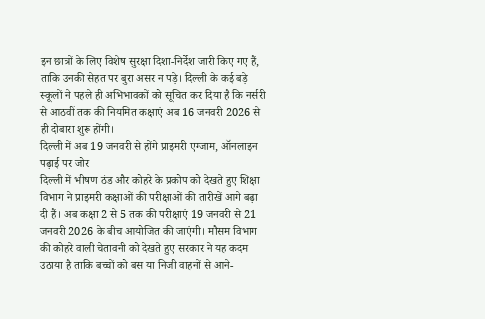इन छात्रों के लिए विशेष सुरक्षा दिशा-निर्देश जारी किए गए हैं, ताकि उनकी सेहत पर बुरा असर न पड़े। दिल्ली के कई बड़े स्कूलों ने पहले ही अभिभावकों को सूचित कर दिया है कि नर्सरी से आठवीं तक की नियमित कक्षाएं अब 16 जनवरी 2026 से ही दोबारा शुरू होंगी।
दिल्ली में अब 19 जनवरी से होंगे प्राइमरी एग्जाम, ऑनलाइन पढ़ाई पर जोर
दिल्ली में भीषण ठंड और कोहरे के प्रकोप को देखते हुए शिक्षा विभाग ने प्राइमरी कक्षाओं की परीक्षाओं की तारीखें आगे बढ़ा दी हैं। अब कक्षा 2 से 5 तक की परीक्षाएं 19 जनवरी से 21 जनवरी 2026 के बीच आयोजित की जाएंगी। मौसम विभाग की कोहरे वाली चेतावनी को देखते हुए सरकार ने यह कदम उठाया है ताकि बच्चों को बस या निजी वाहनों से आने-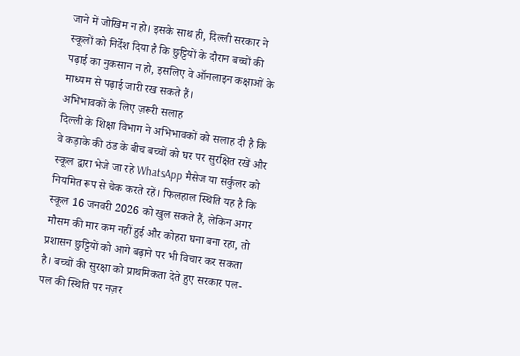जाने में जोखिम न हो। इसके साथ ही, दिल्ली सरकार ने स्कूलों को निर्देश दिया है कि छुट्टियों के दौरान बच्चों की पढ़ाई का नुकसान न हो, इसलिए वे ऑनलाइन कक्षाओं के माध्यम से पढ़ाई जारी रख सकते हैं।
अभिभावकों के लिए ज़रूरी सलाह
दिल्ली के शिक्षा विभाग ने अभिभावकों को सलाह दी है कि वे कड़ाके की ठंड के बीच बच्चों को घर पर सुरक्षित रखें और स्कूल द्वारा भेजे जा रहे WhatsApp मैसेज या सर्कुलर को नियमित रूप से चेक करते रहें। फिलहाल स्थिति यह है कि स्कूल 16 जनवरी 2026 को खुल सकते हैं, लेकिन अगर मौसम की मार कम नहीं हुई और कोहरा घना बना रहा, तो प्रशासन छुट्टियों को आगे बढ़ाने पर भी विचार कर सकता है। बच्चों की सुरक्षा को प्राथमिकता देते हुए सरकार पल-पल की स्थिति पर नज़र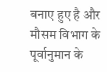बनाए हुए है और मौसम विभाग के पूर्वानुमान के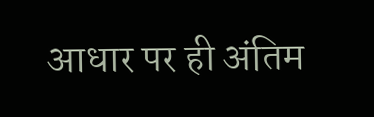आधार पर ही अंतिम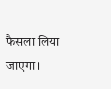फैसला लिया जाएगा।